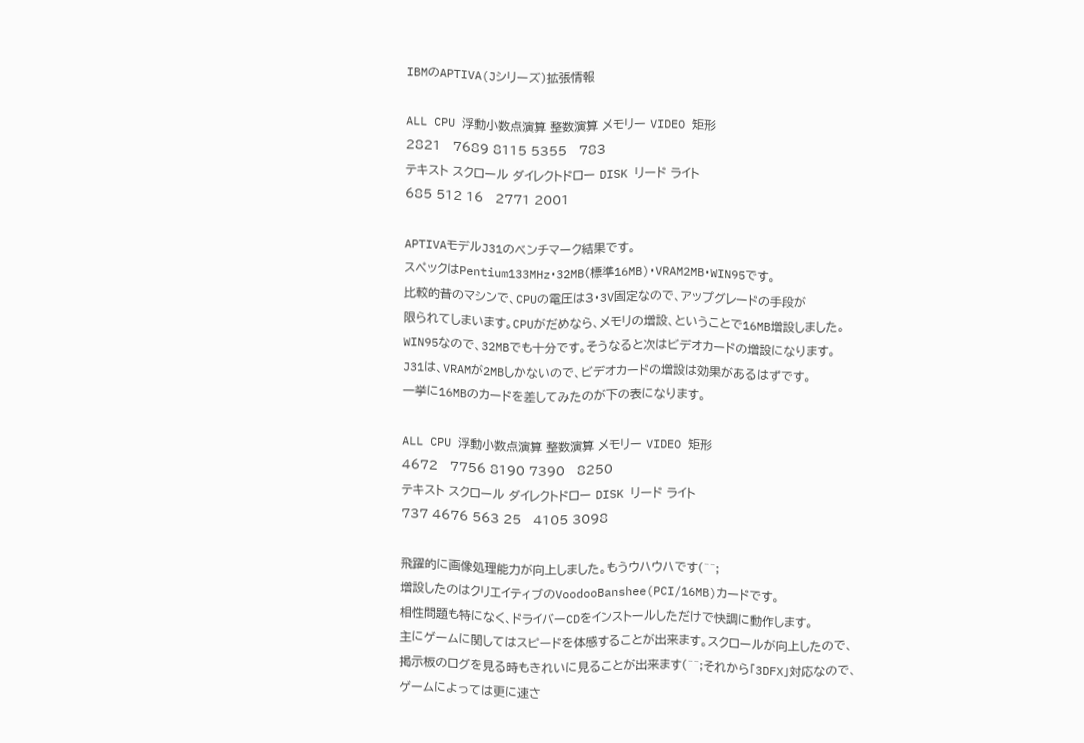IBMのAPTIVA(Jシリーズ)拡張情報

ALL CPU 浮動小数点演算 整数演算 メモリー VIDEO 矩形
2821   7689 8115 5355   783
テキスト スクロール ダイレクトドロー DISK リード ライト
685 512 16   2771 2001

APTIVAモデルJ31のベンチマーク結果です。
スペックはPentium133MHz・32MB(標準16MB)・VRAM2MB・WIN95です。
比較的昔のマシンで、CPUの電圧は3・3V固定なので、アップグレードの手段が
限られてしまいます。CPUがだめなら、メモリの増設、ということで16MB増設しました。
WIN95なので、32MBでも十分です。そうなると次はビデオカードの増設になります。
J31は、VRAMが2MBしかないので、ビデオカードの増設は効果があるはずです。
一挙に16MBのカードを差してみたのが下の表になります。

ALL CPU 浮動小数点演算 整数演算 メモリー VIDEO 矩形
4672   7756 8190 7390   8250
テキスト スクロール ダイレクトドロー DISK リード ライト
737 4676 563 25   4105 3098

飛躍的に画像処理能力が向上しました。もうウハウハです(^^;
増設したのはクリエイティブのVoodooBanshee(PCI/16MB)カードです。
相性問題も特になく、ドライバーCDをインストールしただけで快調に動作します。
主にゲームに関してはスピードを体感することが出来ます。スクロールが向上したので、
掲示板のログを見る時もきれいに見ることが出来ます(^^;それから「3DFX」対応なので、
ゲームによっては更に速さ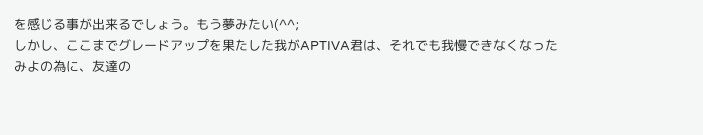を感じる事が出来るでしょう。もう夢みたい(^^;
しかし、ここまでグレードアップを果たした我がAPTIVA君は、それでも我慢できなくなった
みよの為に、友達の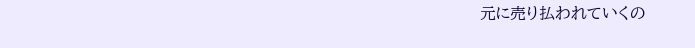元に売り払われていくの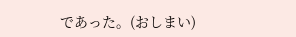であった。(おしまい)